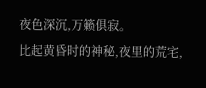夜色深沉,万籁俱寂。
比起黄昏时的神秘,夜里的荒宅,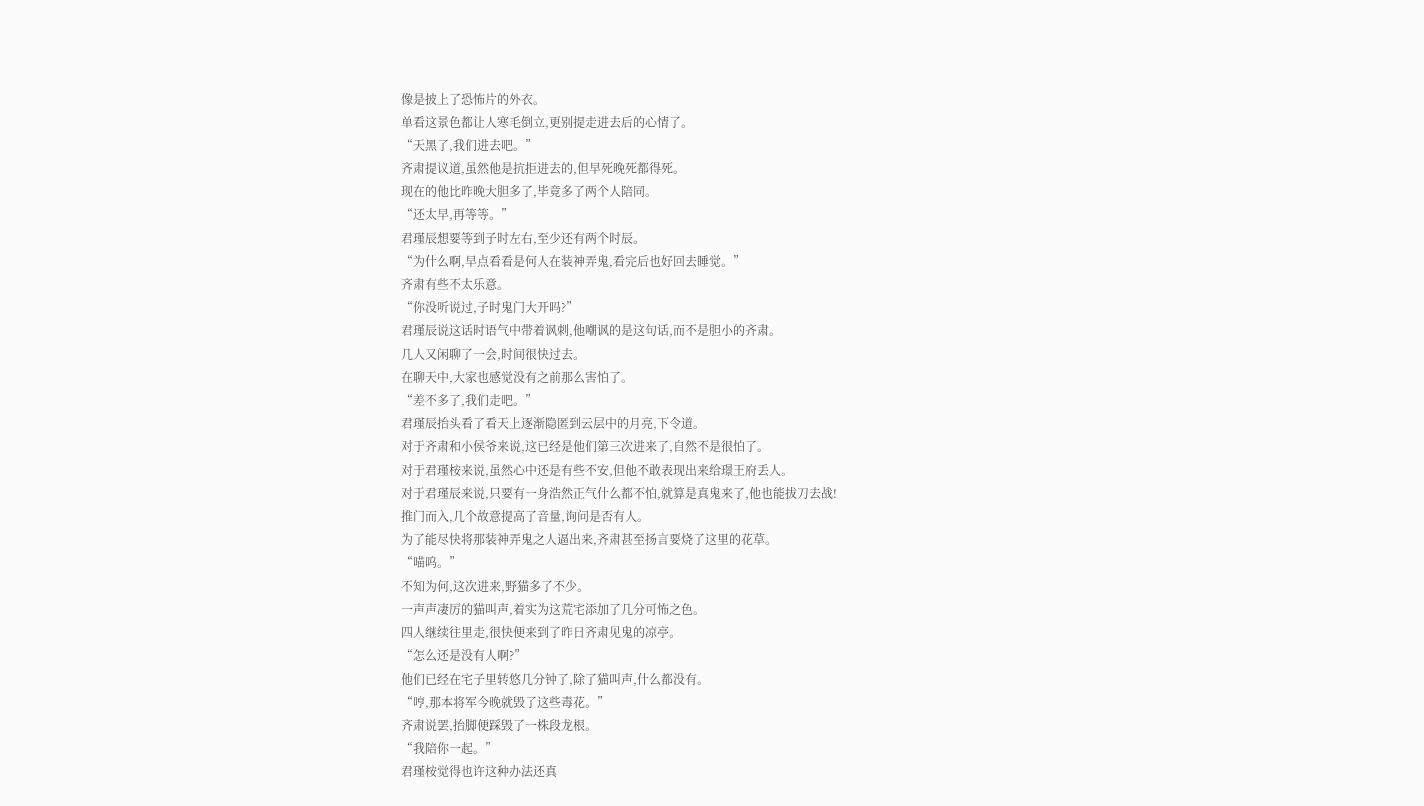像是披上了恐怖片的外衣。
单看这景色都让人寒毛倒立,更别提走进去后的心情了。
“天黑了,我们进去吧。”
齐肃提议道,虽然他是抗拒进去的,但早死晚死都得死。
现在的他比昨晚大胆多了,毕竟多了两个人陪同。
“还太早,再等等。”
君瑾辰想要等到子时左右,至少还有两个时辰。
“为什么啊,早点看看是何人在装神弄鬼,看完后也好回去睡觉。”
齐肃有些不太乐意。
“你没听说过,子时鬼门大开吗?”
君瑾辰说这话时语气中带着讽刺,他嘲讽的是这句话,而不是胆小的齐肃。
几人又闲聊了一会,时间很快过去。
在聊天中,大家也感觉没有之前那么害怕了。
“差不多了,我们走吧。”
君瑾辰抬头看了看天上逐渐隐匿到云层中的月亮,下令道。
对于齐肃和小侯爷来说,这已经是他们第三次进来了,自然不是很怕了。
对于君瑾桉来说,虽然心中还是有些不安,但他不敢表现出来给璟王府丢人。
对于君瑾辰来说,只要有一身浩然正气什么都不怕,就算是真鬼来了,他也能拔刀去战!
推门而入,几个故意提高了音量,询问是否有人。
为了能尽快将那装神弄鬼之人逼出来,齐肃甚至扬言要烧了这里的花草。
“喵呜。”
不知为何,这次进来,野猫多了不少。
一声声凄厉的猫叫声,着实为这荒宅添加了几分可怖之色。
四人继续往里走,很快便来到了昨日齐肃见鬼的凉亭。
“怎么还是没有人啊?”
他们已经在宅子里转悠几分钟了,除了猫叫声,什么都没有。
“哼,那本将军今晚就毁了这些毒花。”
齐肃说罢,抬脚便踩毁了一株段龙根。
“我陪你一起。”
君瑾桉觉得也许这种办法还真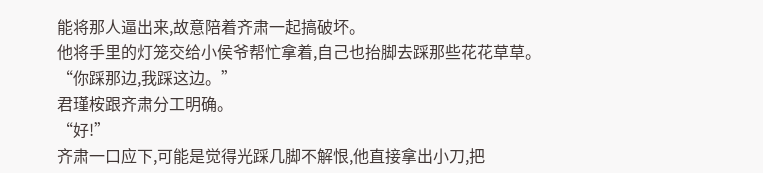能将那人逼出来,故意陪着齐肃一起搞破坏。
他将手里的灯笼交给小侯爷帮忙拿着,自己也抬脚去踩那些花花草草。
“你踩那边,我踩这边。”
君瑾桉跟齐肃分工明确。
“好!”
齐肃一口应下,可能是觉得光踩几脚不解恨,他直接拿出小刀,把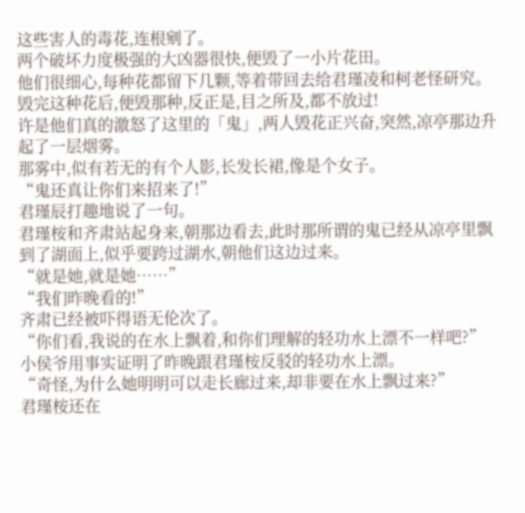这些害人的毒花,连根剜了。
两个破坏力度极强的大凶器很快,便毁了一小片花田。
他们很细心,每种花都留下几颗,等着带回去给君瑾凌和柯老怪研究。
毁完这种花后,便毁那种,反正是,目之所及,都不放过!
许是他们真的激怒了这里的「鬼」,两人毁花正兴奋,突然,凉亭那边升起了一层烟雾。
那雾中,似有若无的有个人影,长发长裙,像是个女子。
“鬼还真让你们来招来了!”
君瑾辰打趣地说了一句。
君瑾桉和齐肃站起身来,朝那边看去,此时那所谓的鬼已经从凉亭里飘到了湖面上,似乎要跨过湖水,朝他们这边过来。
“就是她,就是她……”
“我们昨晚看的!”
齐肃已经被吓得语无伦次了。
“你们看,我说的在水上飘着,和你们理解的轻功水上漂不一样吧?”
小侯爷用事实证明了昨晚跟君瑾桉反驳的轻功水上漂。
“奇怪,为什么她明明可以走长廊过来,却非要在水上飘过来?”
君瑾桉还在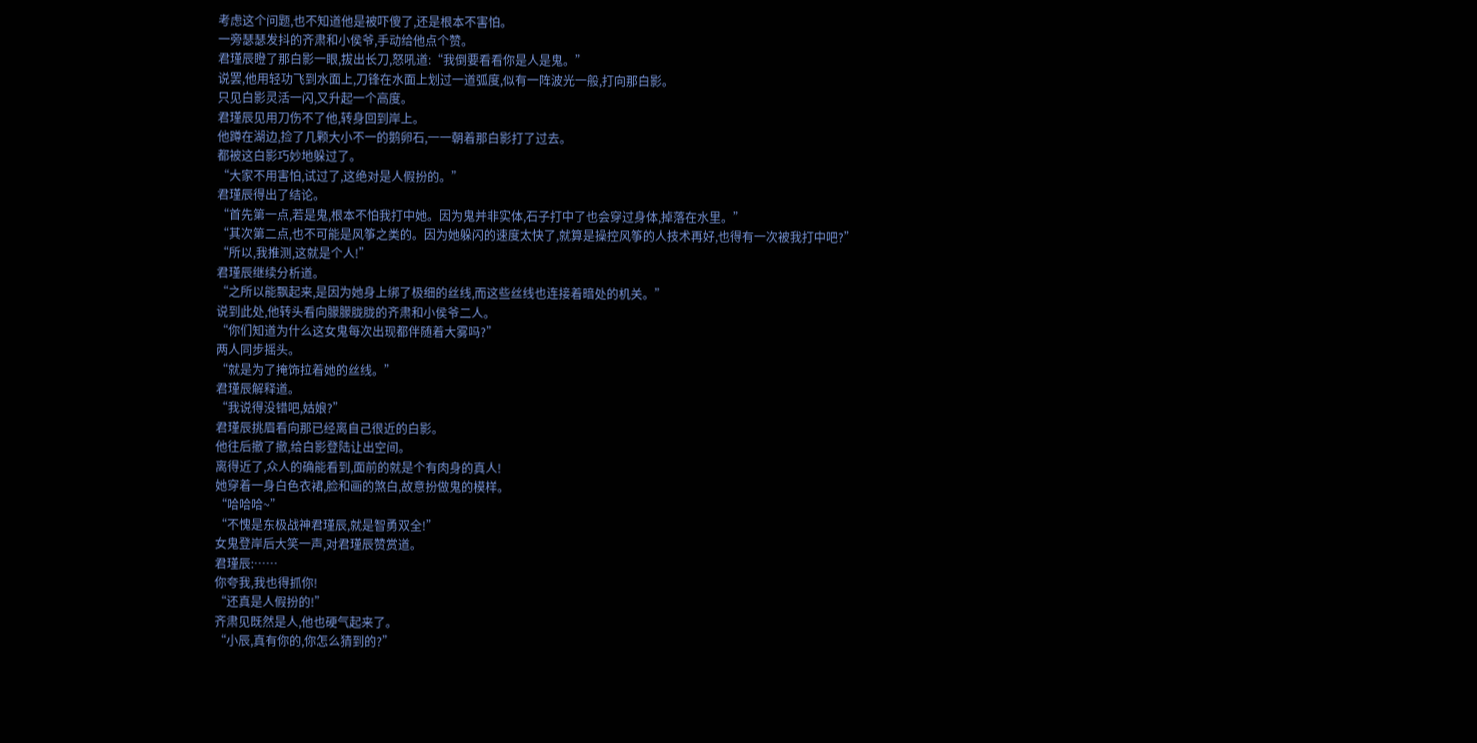考虑这个问题,也不知道他是被吓傻了,还是根本不害怕。
一旁瑟瑟发抖的齐肃和小侯爷,手动给他点个赞。
君瑾辰瞪了那白影一眼,拔出长刀,怒吼道:“我倒要看看你是人是鬼。”
说罢,他用轻功飞到水面上,刀锋在水面上划过一道弧度,似有一阵波光一般,打向那白影。
只见白影灵活一闪,又升起一个高度。
君瑾辰见用刀伤不了他,转身回到岸上。
他蹲在湖边,捡了几颗大小不一的鹅卵石,一一朝着那白影打了过去。
都被这白影巧妙地躲过了。
“大家不用害怕,试过了,这绝对是人假扮的。”
君瑾辰得出了结论。
“首先第一点,若是鬼,根本不怕我打中她。因为鬼并非实体,石子打中了也会穿过身体,掉落在水里。”
“其次第二点,也不可能是风筝之类的。因为她躲闪的速度太快了,就算是操控风筝的人技术再好,也得有一次被我打中吧?”
“所以,我推测,这就是个人!”
君瑾辰继续分析道。
“之所以能飘起来,是因为她身上绑了极细的丝线,而这些丝线也连接着暗处的机关。”
说到此处,他转头看向朦朦胧胧的齐肃和小侯爷二人。
“你们知道为什么这女鬼每次出现都伴随着大雾吗?”
两人同步摇头。
“就是为了掩饰拉着她的丝线。”
君瑾辰解释道。
“我说得没错吧,姑娘?”
君瑾辰挑眉看向那已经离自己很近的白影。
他往后撤了撤,给白影登陆让出空间。
离得近了,众人的确能看到,面前的就是个有肉身的真人!
她穿着一身白色衣裙,脸和画的煞白,故意扮做鬼的模样。
“哈哈哈~”
“不愧是东极战神君瑾辰,就是智勇双全!”
女鬼登岸后大笑一声,对君瑾辰赞赏道。
君瑾辰:……
你夸我,我也得抓你!
“还真是人假扮的!”
齐肃见既然是人,他也硬气起来了。
“小辰,真有你的,你怎么猜到的?”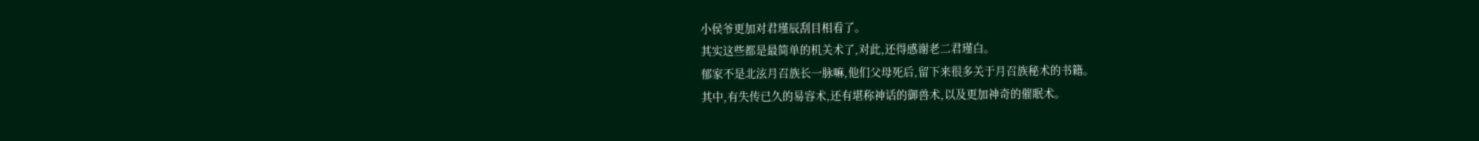小侯爷更加对君瑾辰刮目相看了。
其实这些都是最简单的机关术了,对此,还得感谢老二君瑾白。
郁家不是北泫月召族长一脉嘛,他们父母死后,留下来很多关于月召族秘术的书籍。
其中,有失传已久的易容术,还有堪称神话的御兽术,以及更加神奇的催眠术。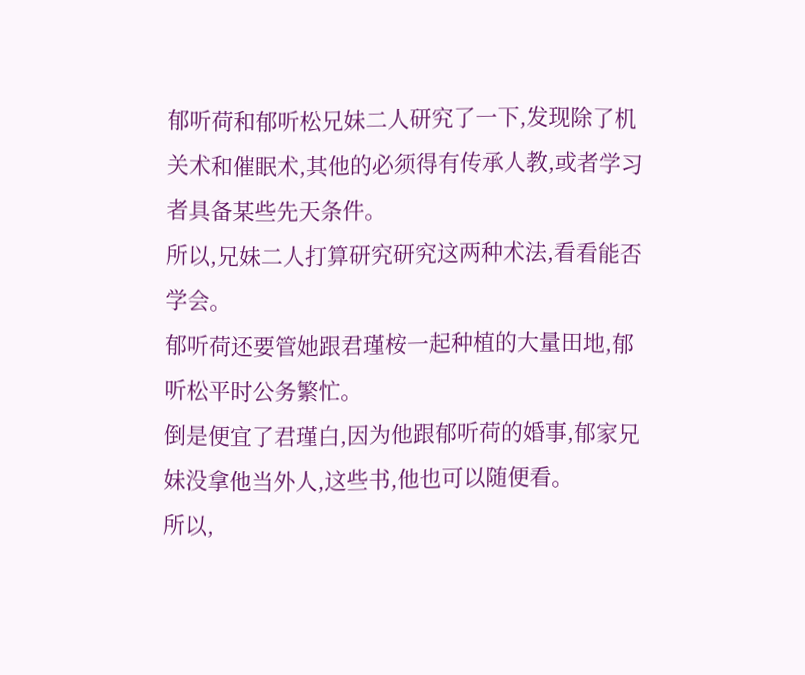郁听荷和郁听松兄妹二人研究了一下,发现除了机关术和催眠术,其他的必须得有传承人教,或者学习者具备某些先天条件。
所以,兄妹二人打算研究研究这两种术法,看看能否学会。
郁听荷还要管她跟君瑾桉一起种植的大量田地,郁听松平时公务繁忙。
倒是便宜了君瑾白,因为他跟郁听荷的婚事,郁家兄妹没拿他当外人,这些书,他也可以随便看。
所以,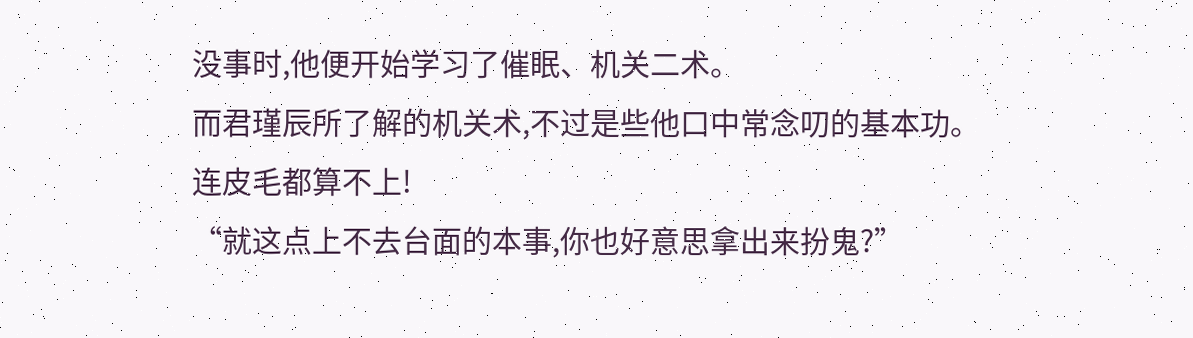没事时,他便开始学习了催眠、机关二术。
而君瑾辰所了解的机关术,不过是些他口中常念叨的基本功。
连皮毛都算不上!
“就这点上不去台面的本事,你也好意思拿出来扮鬼?”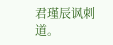君瑾辰讽刺道。